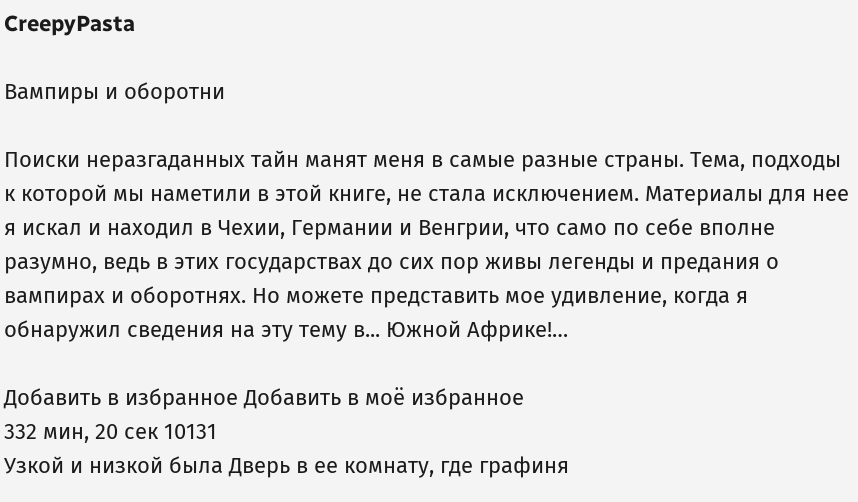CreepyPasta

Вампиры и оборотни

Поиски неразгаданных тайн манят меня в самые разные страны. Тема, подходы к которой мы наметили в этой книге, не стала исключением. Материалы для нее я искал и находил в Чехии, Германии и Венгрии, что само по себе вполне разумно, ведь в этих государствах до сих пор живы легенды и предания о вампирах и оборотнях. Но можете представить мое удивление, когда я обнаружил сведения на эту тему в... Южной Африке!…

Добавить в избранное Добавить в моё избранное
332 мин, 20 сек 10131
Узкой и низкой была Дверь в ее комнату, где графиня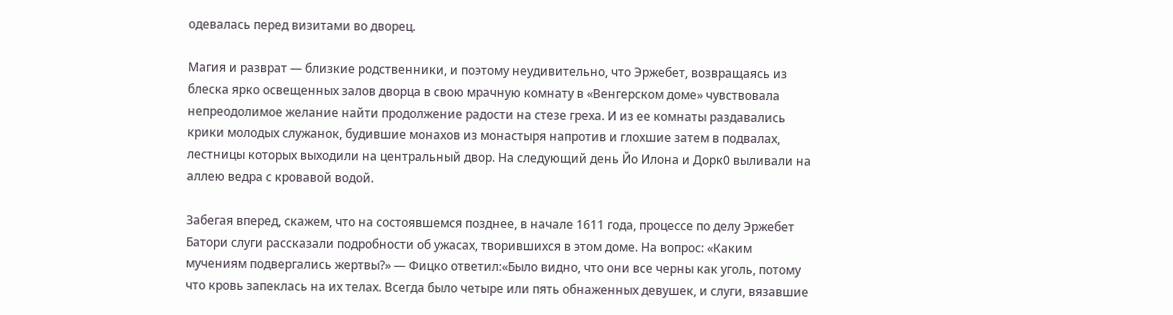одевалась перед визитами во дворец.

Магия и разврат — близкие родственники, и поэтому неудивительно, что Эржебет, возвращаясь из блеска ярко освещенных залов дворца в свою мрачную комнату в «Венгерском доме» чувствовала непреодолимое желание найти продолжение радости на стезе греха. И из ее комнаты раздавались крики молодых служанок, будившие монахов из монастыря напротив и глохшие затем в подвалах, лестницы которых выходили на центральный двор. На следующий день Йо Илона и Дорк0 выливали на аллею ведра с кровавой водой.

Забегая вперед, скажем, что на состоявшемся позднее, в начале 1611 года, процессе по делу Эржебет Батори слуги рассказали подробности об ужасах, творившихся в этом доме. На вопрос: «Каким мучениям подвергались жертвы?» — Фицко ответил:«Было видно, что они все черны как уголь, потому что кровь запеклась на их телах. Всегда было четыре или пять обнаженных девушек, и слуги, вязавшие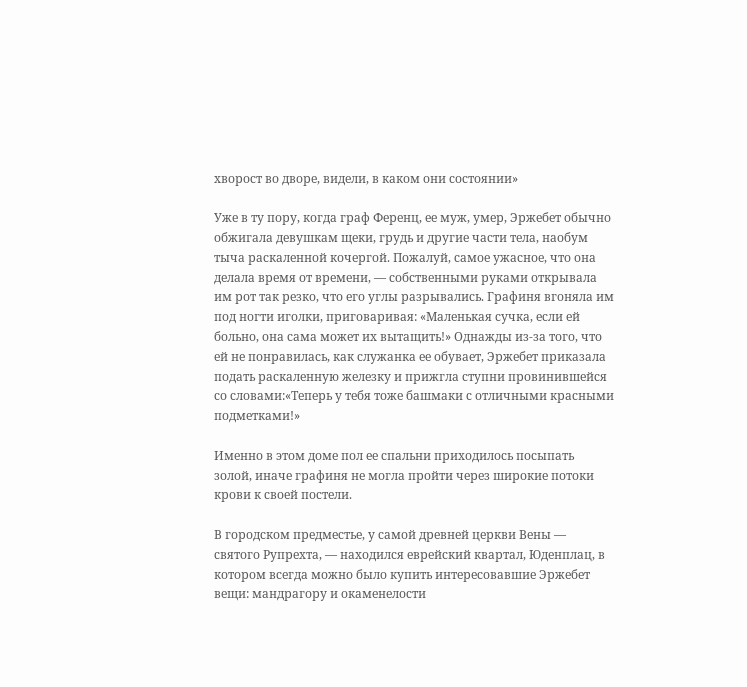хворост во дворе, видели, в каком они состоянии»

Уже в ту пору, когда граф Ференц, ее муж, умер, Эржебет обычно обжигала девушкам щеки, грудь и другие части тела, наобум тыча раскаленной кочергой. Пожалуй, самое ужасное, что она делала время от времени, — собственными руками открывала им рот так резко, что его углы разрывались. Графиня вгоняла им под ногти иголки, приговаривая: «Маленькая сучка, если ей больно, она сама может их вытащить!» Однажды из-за того, что ей не понравилась, как служанка ее обувает, Эржебет приказала подать раскаленную железку и прижгла ступни провинившейся со словами:«Теперь у тебя тоже башмаки с отличными красными подметками!»

Именно в этом доме пол ее спальни приходилось посыпать золой, иначе графиня не могла пройти через широкие потоки крови к своей постели.

В городском предместье, у самой древней церкви Вены — святого Рупрехта, — находился еврейский квартал, Юденплац, в котором всегда можно было купить интересовавшие Эржебет вещи: мандрагору и окаменелости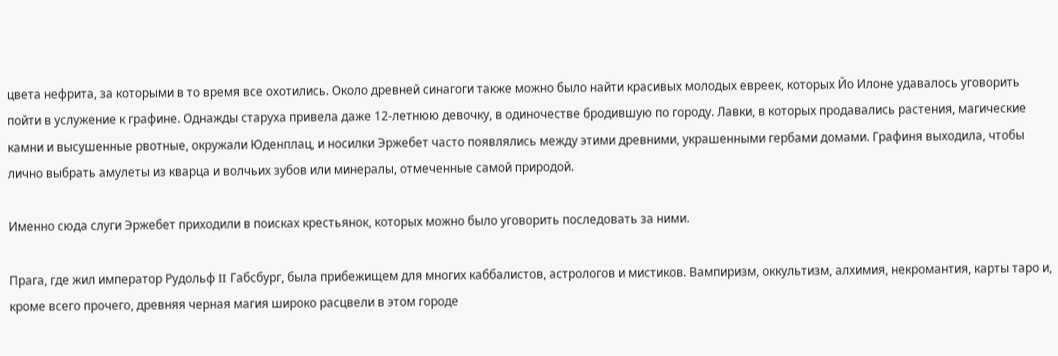цвета нефрита, за которыми в то время все охотились. Около древней синагоги также можно было найти красивых молодых евреек, которых Йо Илоне удавалось уговорить пойти в услужение к графине. Однажды старуха привела даже 12-летнюю девочку, в одиночестве бродившую по городу. Лавки, в которых продавались растения, магические камни и высушенные рвотные, окружали Юденплац, и носилки Эржебет часто появлялись между этими древними, украшенными гербами домами. Графиня выходила, чтобы лично выбрать амулеты из кварца и волчьих зубов или минералы, отмеченные самой природой.

Именно сюда слуги Эржебет приходили в поисках крестьянок, которых можно было уговорить последовать за ними.

Прага, где жил император Рудольф II Габсбург, была прибежищем для многих каббалистов, астрологов и мистиков. Вампиризм, оккультизм, алхимия, некромантия, карты таро и, кроме всего прочего, древняя черная магия широко расцвели в этом городе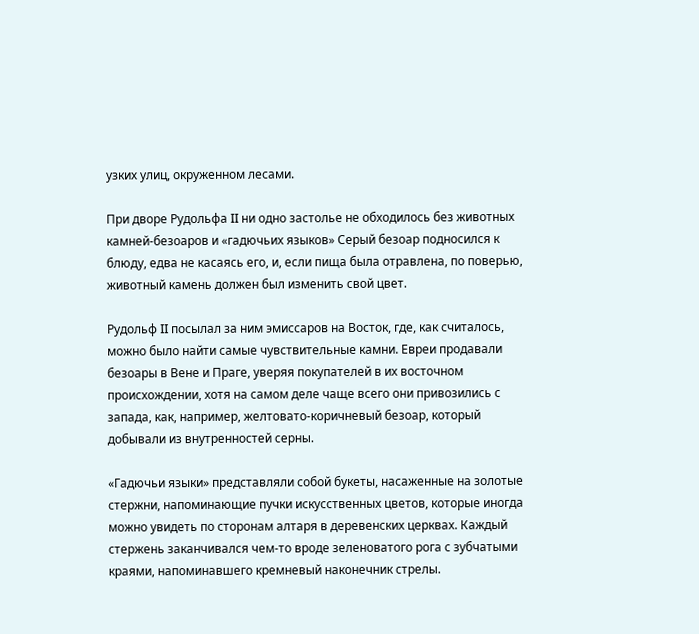узких улиц, окруженном лесами.

При дворе Рудольфа II ни одно застолье не обходилось без животных камней-безоаров и «гадючьих языков» Серый безоар подносился к блюду, едва не касаясь его, и, если пища была отравлена, по поверью, животный камень должен был изменить свой цвет.

Рудольф II посылал за ним эмиссаров на Восток, где, как считалось, можно было найти самые чувствительные камни. Евреи продавали безоары в Вене и Праге, уверяя покупателей в их восточном происхождении, хотя на самом деле чаще всего они привозились с запада, как, например, желтовато-коричневый безоар, который добывали из внутренностей серны.

«Гадючьи языки» представляли собой букеты, насаженные на золотые стержни, напоминающие пучки искусственных цветов, которые иногда можно увидеть по сторонам алтаря в деревенских церквах. Каждый стержень заканчивался чем-то вроде зеленоватого рога с зубчатыми краями, напоминавшего кремневый наконечник стрелы.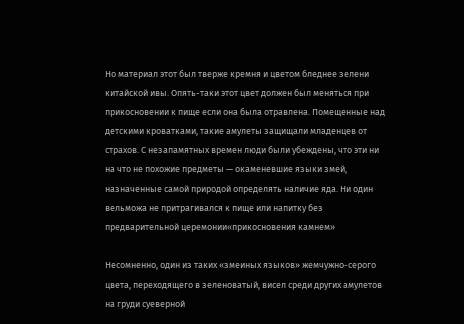Но материал этот был тверже кремня и цветом бледнее зелени китайской ивы. Опять-таки этот цвет должен был меняться при прикосновении к пище если она была отравлена. Помещенные над детскими кроватками, такие амулеты защищали младенцев от страхов. С незапамятных времен люди были убеждены, что эти ни на что не похожие предметы — окаменевшие языки змей, назначенные самой природой определять наличие яда. Ни один вельможа не притрагивался к пище или напитку без предварительной церемонии«прикосновения камнем»

Несомненно, один из таких «змеиных языков» жемчужно-серого цвета, переходящего в зеленоватый, висел среди других амулетов на груди суеверной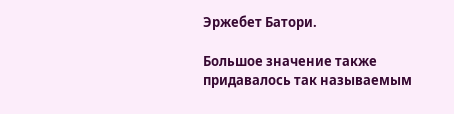Эржебет Батори.

Большое значение также придавалось так называемым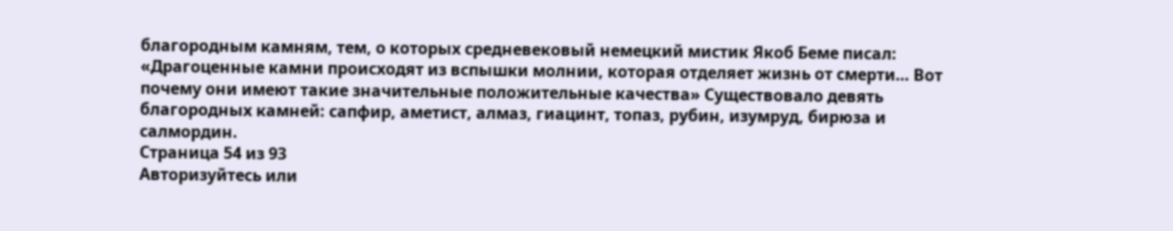благородным камням, тем, о которых средневековый немецкий мистик Якоб Беме писал: «Драгоценные камни происходят из вспышки молнии, которая отделяет жизнь от смерти… Вот почему они имеют такие значительные положительные качества» Существовало девять благородных камней: сапфир, аметист, алмаз, гиацинт, топаз, рубин, изумруд, бирюза и салмордин.
Страница 54 из 93
Авторизуйтесь или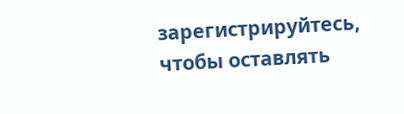зарегистрируйтесь, чтобы оставлять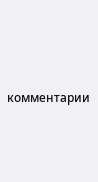комментарии